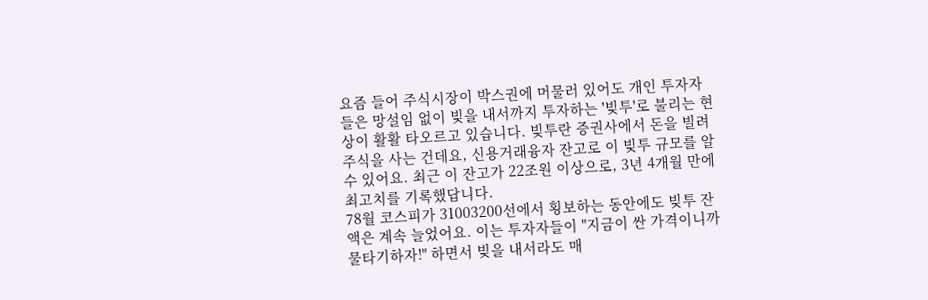요즘 들어 주식시장이 박스권에 머물러 있어도 개인 투자자들은 망설임 없이 빚을 내서까지 투자하는 '빚투'로 불리는 현상이 활활 타오르고 있습니다. 빚투란 증권사에서 돈을 빌려 주식을 사는 건데요, 신용거래융자 잔고로 이 빚투 규모를 알 수 있어요. 최근 이 잔고가 22조원 이상으로, 3년 4개월 만에 최고치를 기록했답니다.
78월 코스피가 31003200선에서 횡보하는 동안에도 빚투 잔액은 계속 늘었어요. 이는 투자자들이 "지금이 싼 가격이니까 물타기하자!" 하면서 빚을 내서라도 매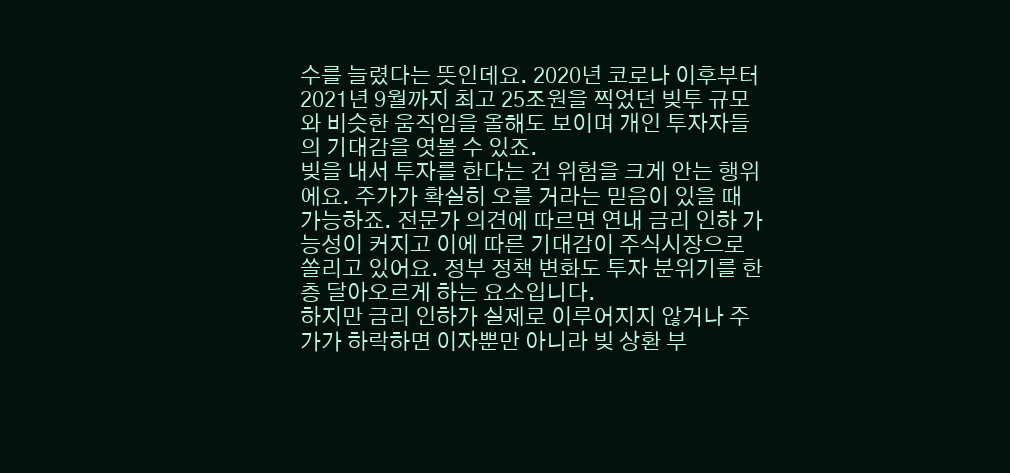수를 늘렸다는 뜻인데요. 2020년 코로나 이후부터 2021년 9월까지 최고 25조원을 찍었던 빚투 규모와 비슷한 움직임을 올해도 보이며 개인 투자자들의 기대감을 엿볼 수 있죠.
빚을 내서 투자를 한다는 건 위험을 크게 안는 행위에요. 주가가 확실히 오를 거라는 믿음이 있을 때 가능하죠. 전문가 의견에 따르면 연내 금리 인하 가능성이 커지고 이에 따른 기대감이 주식시장으로 쏠리고 있어요. 정부 정책 변화도 투자 분위기를 한층 달아오르게 하는 요소입니다.
하지만 금리 인하가 실제로 이루어지지 않거나 주가가 하락하면 이자뿐만 아니라 빚 상환 부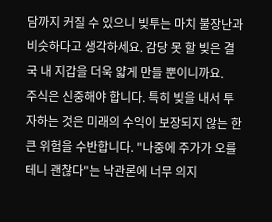담까지 커질 수 있으니 빚투는 마치 불장난과 비슷하다고 생각하세요. 감당 못 할 빚은 결국 내 지갑을 더욱 얇게 만들 뿐이니까요.
주식은 신중해야 합니다. 특히 빚을 내서 투자하는 것은 미래의 수익이 보장되지 않는 한 큰 위험을 수반합니다. "나중에 주가가 오를 테니 괜찮다"는 낙관론에 너무 의지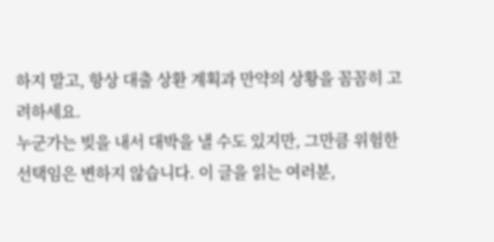하지 말고, 항상 대출 상환 계획과 만약의 상황을 꼼꼼히 고려하세요.
누군가는 빚을 내서 대박을 낼 수도 있지만, 그만큼 위험한 선택임은 변하지 않습니다. 이 글을 읽는 여러분,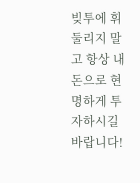빚투에 휘둘리지 말고 항상 내 돈으로 현명하게 투자하시길 바랍니다!